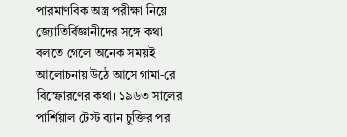পারমাণবিক অস্ত্র পরীক্ষা নিয়ে জ্যোতির্বিজ্ঞানীদের সঙ্গে কথা বলতে গেলে অনেক সময়ই আলোচনায় উঠে আসে গামা-রে বিস্ফোরণের কথা। ১৯৬৩ সালের পার্শিয়াল টেস্ট ব্যান চুক্তির পর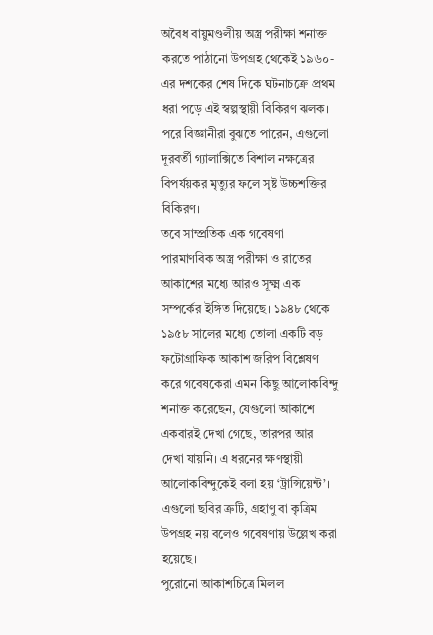অবৈধ বায়ুমণ্ডলীয় অস্ত্র পরীক্ষা শনাক্ত করতে পাঠানো উপগ্রহ থেকেই ১৯৬০-এর দশকের শেষ দিকে ঘটনাচক্রে প্রথম ধরা পড়ে এই স্বল্পস্থায়ী বিকিরণ ঝলক। পরে বিজ্ঞানীরা বুঝতে পারেন, এগুলো দূরবর্তী গ্যালাক্সিতে বিশাল নক্ষত্রের বিপর্যয়কর মৃত্যুর ফলে সৃষ্ট উচ্চশক্তির বিকিরণ।
তবে সাম্প্রতিক এক গবেষণা পারমাণবিক অস্ত্র পরীক্ষা ও রাতের আকাশের মধ্যে আরও সূক্ষ্ম এক সম্পর্কের ইঙ্গিত দিয়েছে। ১৯৪৮ থেকে ১৯৫৮ সালের মধ্যে তোলা একটি বড় ফটোগ্রাফিক আকাশ জরিপ বিশ্লেষণ করে গবেষকেরা এমন কিছু আলোকবিন্দু শনাক্ত করেছেন, যেগুলো আকাশে একবারই দেখা গেছে, তারপর আর দেখা যায়নি। এ ধরনের ক্ষণস্থায়ী আলোকবিন্দুকেই বলা হয় ‘ট্রান্সিয়েন্ট’। এগুলো ছবির ত্রুটি, গ্রহাণু বা কৃত্রিম উপগ্রহ নয় বলেও গবেষণায় উল্লেখ করা হয়েছে।
পুরোনো আকাশচিত্রে মিলল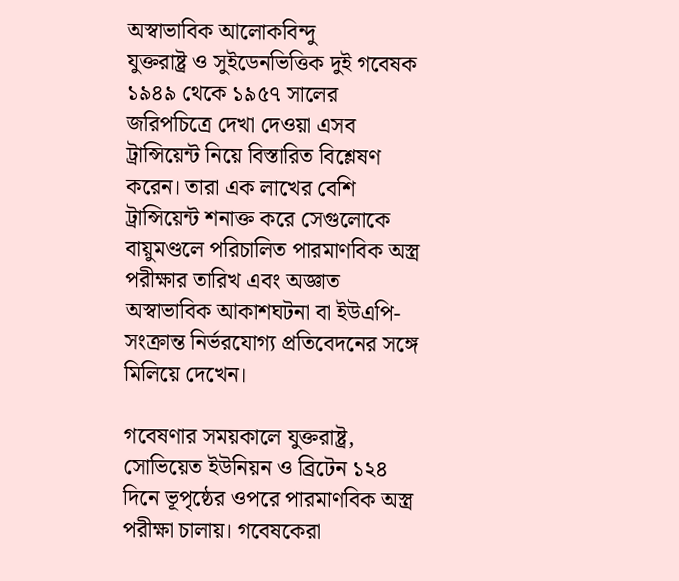অস্বাভাবিক আলোকবিন্দু
যুক্তরাষ্ট্র ও সুইডেনভিত্তিক দুই গবেষক ১৯৪৯ থেকে ১৯৫৭ সালের জরিপচিত্রে দেখা দেওয়া এসব ট্রান্সিয়েন্ট নিয়ে বিস্তারিত বিশ্লেষণ করেন। তারা এক লাখের বেশি ট্রান্সিয়েন্ট শনাক্ত করে সেগুলোকে বায়ুমণ্ডলে পরিচালিত পারমাণবিক অস্ত্র পরীক্ষার তারিখ এবং অজ্ঞাত অস্বাভাবিক আকাশঘটনা বা ইউএপি-সংক্রান্ত নির্ভরযোগ্য প্রতিবেদনের সঙ্গে মিলিয়ে দেখেন।

গবেষণার সময়কালে যুক্তরাষ্ট্র, সোভিয়েত ইউনিয়ন ও ব্রিটেন ১২৪ দিনে ভূপৃষ্ঠের ওপরে পারমাণবিক অস্ত্র পরীক্ষা চালায়। গবেষকেরা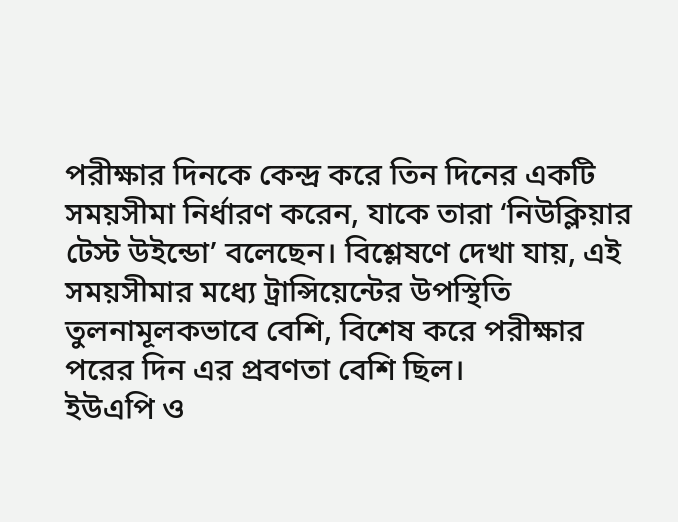পরীক্ষার দিনকে কেন্দ্র করে তিন দিনের একটি সময়সীমা নির্ধারণ করেন, যাকে তারা ‘নিউক্লিয়ার টেস্ট উইন্ডো’ বলেছেন। বিশ্লেষণে দেখা যায়, এই সময়সীমার মধ্যে ট্রান্সিয়েন্টের উপস্থিতি তুলনামূলকভাবে বেশি, বিশেষ করে পরীক্ষার পরের দিন এর প্রবণতা বেশি ছিল।
ইউএপি ও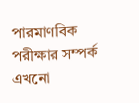পারমাণবিক পরীক্ষার সম্পর্ক এখনো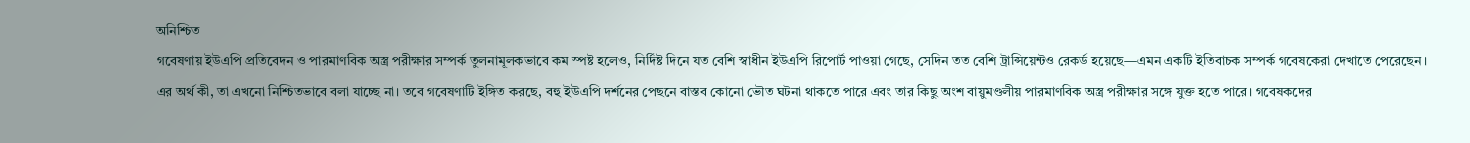অনিশ্চিত
গবেষণায় ইউএপি প্রতিবেদন ও পারমাণবিক অস্ত্র পরীক্ষার সম্পর্ক তুলনামূলকভাবে কম স্পষ্ট হলেও, নির্দিষ্ট দিনে যত বেশি স্বাধীন ইউএপি রিপোর্ট পাওয়া গেছে, সেদিন তত বেশি ট্রান্সিয়েন্টও রেকর্ড হয়েছে—এমন একটি ইতিবাচক সম্পর্ক গবেষকেরা দেখাতে পেরেছেন।
এর অর্থ কী, তা এখনো নিশ্চিতভাবে বলা যাচ্ছে না। তবে গবেষণাটি ইঙ্গিত করছে, বহু ইউএপি দর্শনের পেছনে বাস্তব কোনো ভৌত ঘটনা থাকতে পারে এবং তার কিছু অংশ বায়ুমণ্ডলীয় পারমাণবিক অস্ত্র পরীক্ষার সঙ্গে যুক্ত হতে পারে। গবেষকদের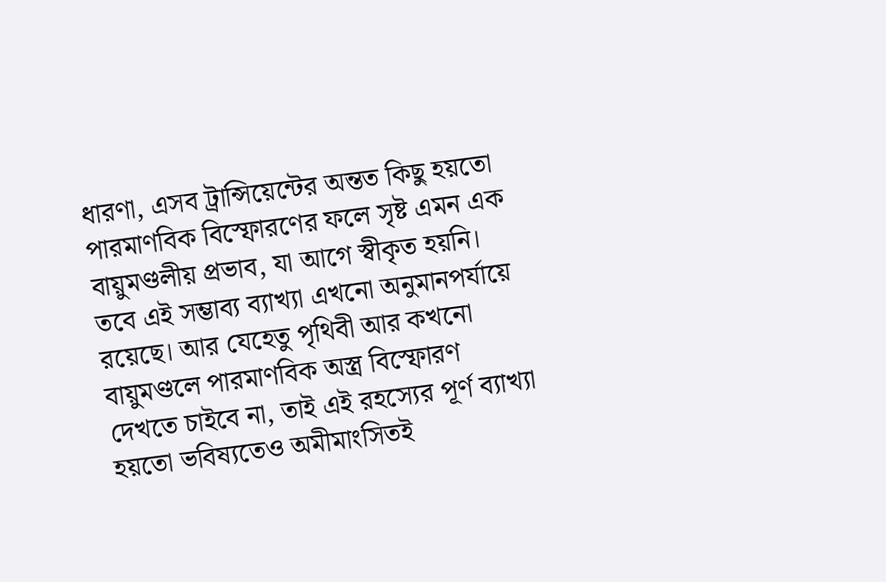ধারণা, এসব ট্রান্সিয়েন্টের অন্তত কিছু হয়তো পারমাণবিক বিস্ফোরণের ফলে সৃষ্ট এমন এক বায়ুমণ্ডলীয় প্রভাব, যা আগে স্বীকৃত হয়নি।
তবে এই সম্ভাব্য ব্যাখ্যা এখনো অনুমানপর্যায়ে রয়েছে। আর যেহেতু পৃথিবী আর কখনো বায়ুমণ্ডলে পারমাণবিক অস্ত্র বিস্ফোরণ দেখতে চাইবে না, তাই এই রহস্যের পূর্ণ ব্যাখ্যা হয়তো ভবিষ্যতেও অমীমাংসিতই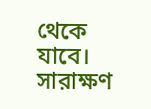থেকে যাবে।
সারাক্ষণ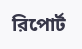রিপোর্ট